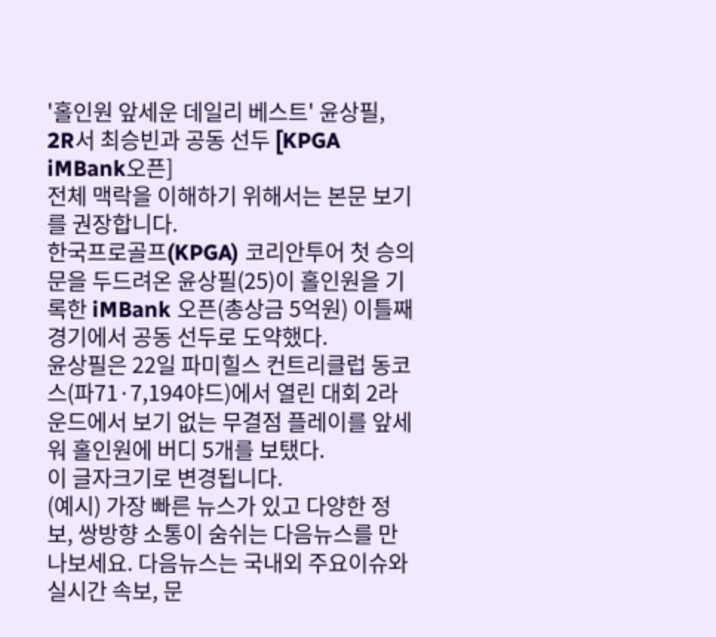'홀인원 앞세운 데일리 베스트' 윤상필, 2R서 최승빈과 공동 선두 [KPGA iMBank오픈]
전체 맥락을 이해하기 위해서는 본문 보기를 권장합니다.
한국프로골프(KPGA) 코리안투어 첫 승의 문을 두드려온 윤상필(25)이 홀인원을 기록한 iMBank 오픈(총상금 5억원) 이틀째 경기에서 공동 선두로 도약했다.
윤상필은 22일 파미힐스 컨트리클럽 동코스(파71·7,194야드)에서 열린 대회 2라운드에서 보기 없는 무결점 플레이를 앞세워 홀인원에 버디 5개를 보탰다.
이 글자크기로 변경됩니다.
(예시) 가장 빠른 뉴스가 있고 다양한 정보, 쌍방향 소통이 숨쉬는 다음뉴스를 만나보세요. 다음뉴스는 국내외 주요이슈와 실시간 속보, 문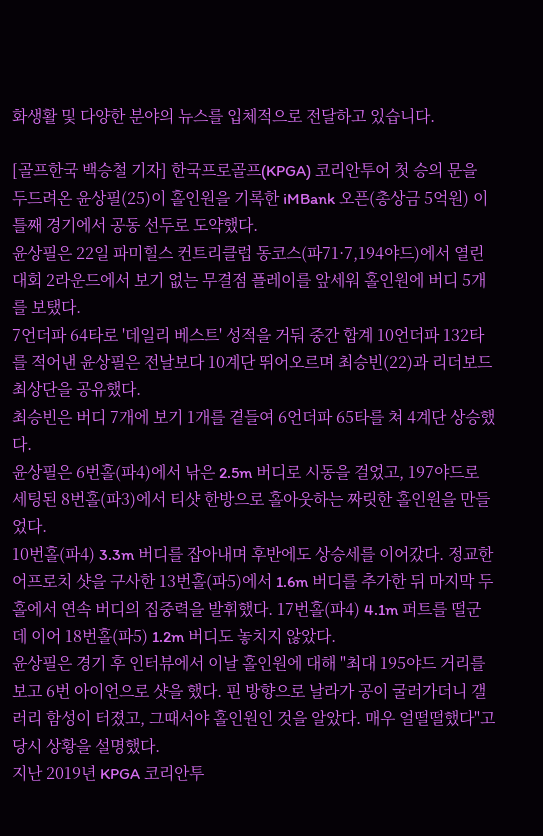화생활 및 다양한 분야의 뉴스를 입체적으로 전달하고 있습니다.

[골프한국 백승철 기자] 한국프로골프(KPGA) 코리안투어 첫 승의 문을 두드려온 윤상필(25)이 홀인원을 기록한 iMBank 오픈(총상금 5억원) 이틀째 경기에서 공동 선두로 도약했다.
윤상필은 22일 파미힐스 컨트리클럽 동코스(파71·7,194야드)에서 열린 대회 2라운드에서 보기 없는 무결점 플레이를 앞세워 홀인원에 버디 5개를 보탰다.
7언더파 64타로 '데일리 베스트' 성적을 거둬 중간 합계 10언더파 132타를 적어낸 윤상필은 전날보다 10계단 뛰어오르며 최승빈(22)과 리더보드 최상단을 공유했다.
최승빈은 버디 7개에 보기 1개를 곁들여 6언더파 65타를 쳐 4계단 상승했다.
윤상필은 6번홀(파4)에서 낚은 2.5m 버디로 시동을 걸었고, 197야드로 세팅된 8번홀(파3)에서 티샷 한방으로 홀아웃하는 짜릿한 홀인원을 만들었다.
10번홀(파4) 3.3m 버디를 잡아내며 후반에도 상승세를 이어갔다. 정교한 어프로치 샷을 구사한 13번홀(파5)에서 1.6m 버디를 추가한 뒤 마지막 두 홀에서 연속 버디의 집중력을 발휘했다. 17번홀(파4) 4.1m 퍼트를 떨군 데 이어 18번홀(파5) 1.2m 버디도 놓치지 않았다.
윤상필은 경기 후 인터뷰에서 이날 홀인원에 대해 "최대 195야드 거리를 보고 6번 아이언으로 샷을 했다. 핀 방향으로 날라가 공이 굴러가더니 갤러리 함성이 터졌고, 그때서야 홀인원인 것을 알았다. 매우 얼떨떨했다"고 당시 상황을 설명했다.
지난 2019년 KPGA 코리안투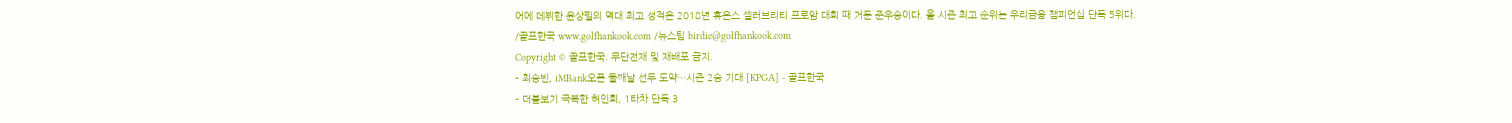어에 데뷔한 윤상필의 역대 최고 성적은 2018년 휴온스 셀러브리티 프로암 대회 때 거둔 준우승이다. 올 시즌 최고 순위는 우리금융 챔피언십 단독 5위다.
/골프한국 www.golfhankook.com /뉴스팀 birdie@golfhankook.com
Copyright © 골프한국. 무단전재 및 재배포 금지.
- 최승빈, iMBank오픈 둘째날 선두 도약…시즌 2승 기대 [KPGA] - 골프한국
- 더블보기 극복한 허인회, 1타차 단독 3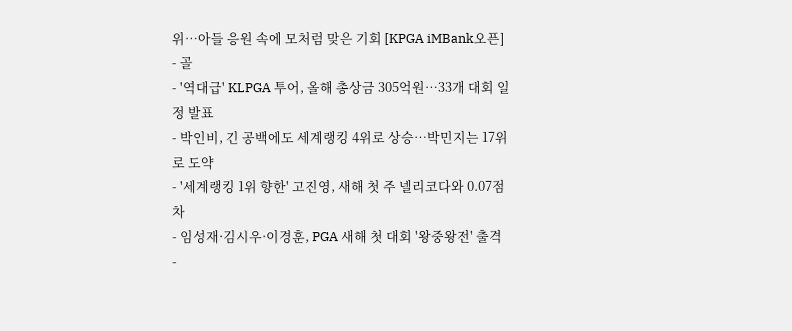위…아들 응원 속에 모처럼 맞은 기회 [KPGA iMBank오픈] - 골
- '역대급' KLPGA 투어, 올해 총상금 305억원…33개 대회 일정 발표
- 박인비, 긴 공백에도 세계랭킹 4위로 상승…박민지는 17위로 도약
- '세계랭킹 1위 향한' 고진영, 새해 첫 주 넬리코다와 0.07점차
- 임성재·김시우·이경훈, PGA 새해 첫 대회 '왕중왕전' 출격
-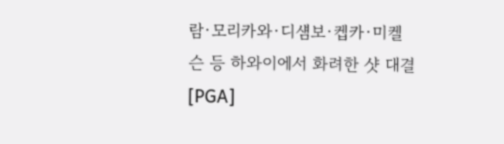람·모리카와·디섐보·켑카·미켈슨 등 하와이에서 화려한 샷 대결 [PGA]